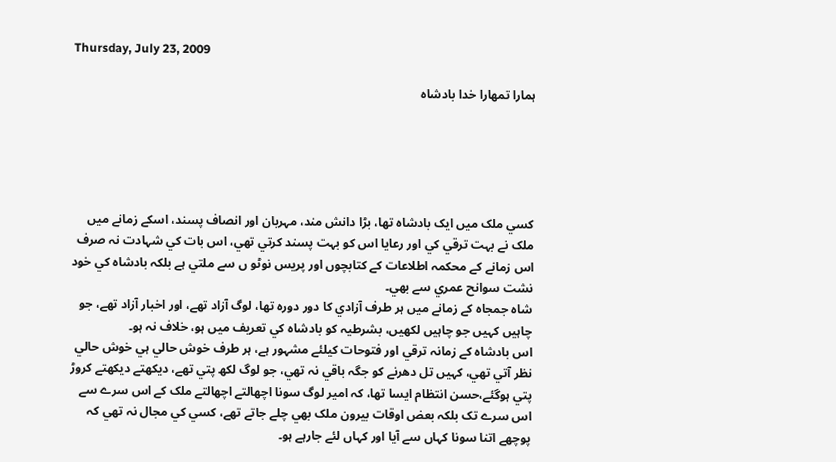Thursday, July 23, 2009

ہمارا تمھارا خدا بادشاہ





کسي ملک ميں ايک بادشاہ تھا، بڑا دانش مند، مہربان اور انصاف پسند، اسکے زمانے ميں ملک نے بہت ترقي کي اور رعايا اس کو بہت پسند کرتي تھي، اس بات کي شہادت نہ صرف اس زمانے کے محکمہ اطلاعات کے کتابچوں اور پريس نوٹو ں سے ملتي ہے بلکہ بادشاہ کي خود نشت سوانح عمري سے بھي۔
شاہ جمجاہ کے زمانے ميں ہر طرف آزادي کا دور دورہ تھا، لوگ آزاد تھے، اور اخبار آزاد تھے، جو چاہيں کہيں جو چاہيں لکھيں، بشرطيہ کو بادشاہ کي تعريف ميں ہو، خلاف نہ ہو۔
اس بادشاہ کے زمانہ ترقي اور فتوحات کيلئے مشہور ہے، ہر طرف خوش حالي ہي خوش حالي نظر آتي تھي، کہيں تل دھرنے کو جگہ باقي نہ تھي، جو لوگ لکھ پتي تھے، ديکھتے ديکھتے کروڑ پتي ہوگئے،حسن انتظام ايسا تھا، کہ امير لوگ سونا اچھالتے اچھالتے ملک کے اس سرے سے اس سرے تک بلکہ بعض اوقات بيرون ملک بھي چلے جاتے تھے، کسي کي مجال نہ تھي کہ پوچھے اتنا سونا کہاں سے آيا اور کہاں لئے جارہے ہو۔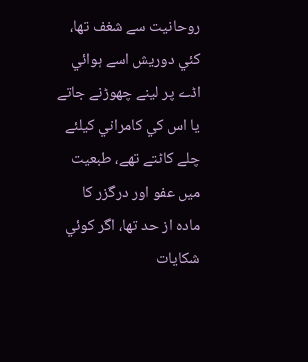روحانيت سے شغف تھا، کئي دوريش اسے ہوائي اڈے پر لينے چھوڑنے جاتے يا اس کي کامراني کيلئے چلے کاٹتے تھے، طبعيت ميں عفو اور درگزر کا مادہ از حد تھا، اگر کوئي شکايات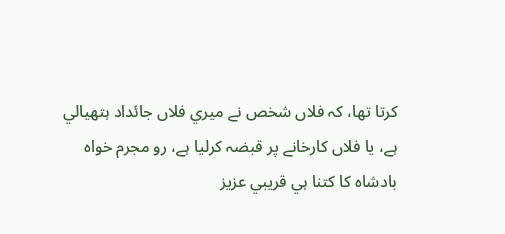کرتا تھا، کہ فلاں شخص نے ميري فلاں جائداد ہتھيالي ہے، يا فلاں کارخانے پر قبضہ کرليا ہے، رو مجرم خواہ بادشاہ کا کتنا ہي قريبي عزيز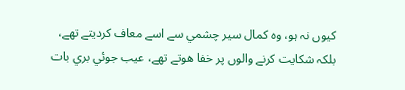کيوں نہ ہو، وہ کمال سير چشمي سے اسے معاف کرديتے تھے، بلکہ شکايت کرنے والوں پر خفا ھوتے تھے، عيب جوئي بري بات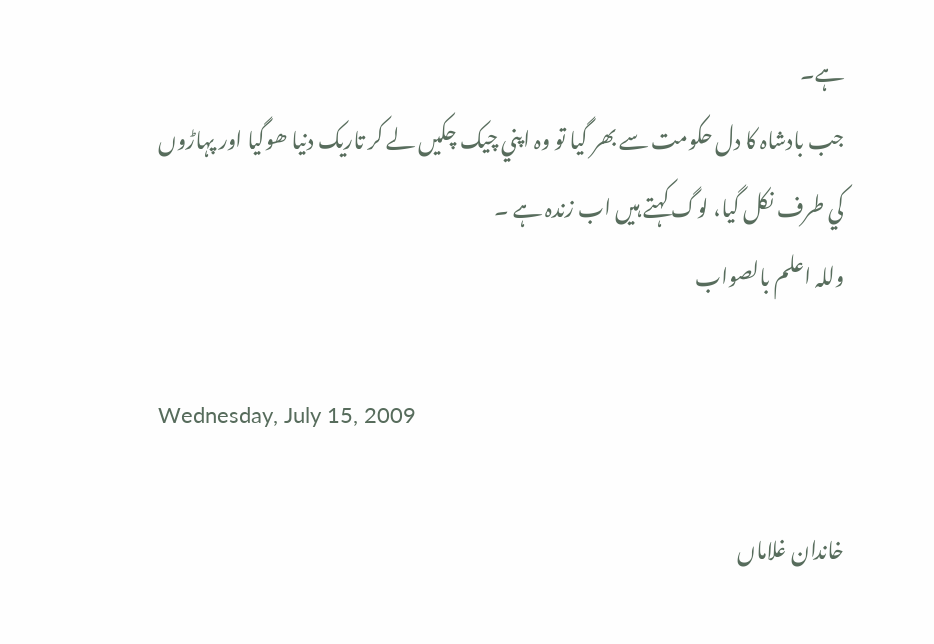ہے۔
جب بادشاہ کا دل حکومت سے بھر گيا تو وہ اپني چيک چکيں لے کر تاريک دنيا ھوگيا اور پہاڑوں کي طرف نکل گيا، لوگ کہتے ہيں اب زندہ ہے ۔
وللہ اعلم بالصواب

Wednesday, July 15, 2009

خاندان غلاماں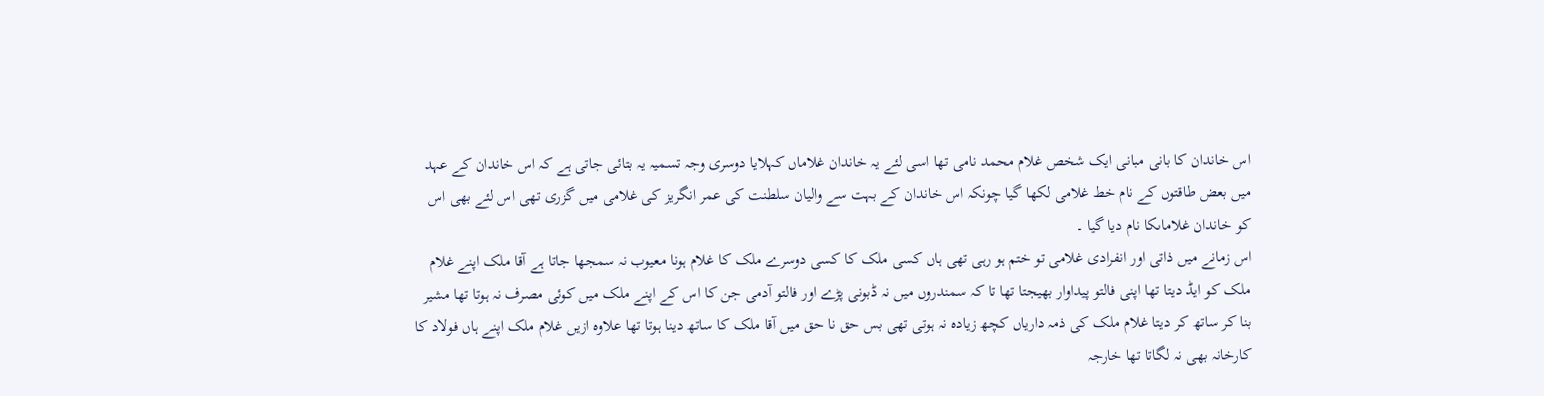اس خاندان کا بانی مبانی ایک شخص غلام محمد نامی تھا اسی لئے یہ خاندان غلاماں کہلایا دوسری وجہ تسمیہ یہ بتائی جاتی ہے کہ اس خاندان کے عہد میں بعض طاقتوں کے نام خط غلامی لکھا گیا چونکہ اس خاندان کے بہت سے والیان سلطنت کی عمر انگریز کی غلامی میں گزری تھی اس لئے بھی اس کو خاندان غلاماںکا نام دیا گیا ۔
اس زمانے میں ذاتی اور انفرادی غلامی تو ختم ہو رہی تھی ہاں کسی ملک کا کسی دوسرے ملک کا غلام ہونا معیوب نہ سمجھا جاتا ہے آقا ملک اپنے غلام ملک کو ایڈ دیتا تھا اپنی فالتو پیداوار بھیجتا تھا تا کہ سمندروں میں نہ ڈبونی پڑے اور فالتو آدمی جن کا اس کے اپنے ملک میں کوئی مصرف نہ ہوتا تھا مشیر بنا کر ساتھ کر دیتا غلام ملک کی ذمہ داریاں کچھ زیادہ نہ ہوتی تھی بس حق نا حق میں آقا ملک کا ساتھ دینا ہوتا تھا علاوہ ازیں غلام ملک اپنے ہاں فولاد کا کارخانہ بھی نہ لگاتا تھا خارجہ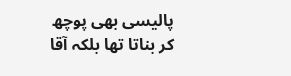پالیسی بھی پوچھ کر بناتا تھا بلکہ آقا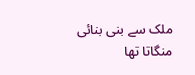ملک سے بنی بنائی منگاتا تھا